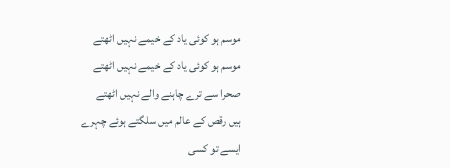موسم ہو کوئی یاد کے خیمے نہیں اٹھتے
موسم ہو کوئی یاد کے خیمے نہیں اٹھتے
صحرا سے ترے چاہنے والے نہیں اٹھتے
ہیں رقص کے عالم میں سلگتے ہوئے چہرے
ایسے تو کسی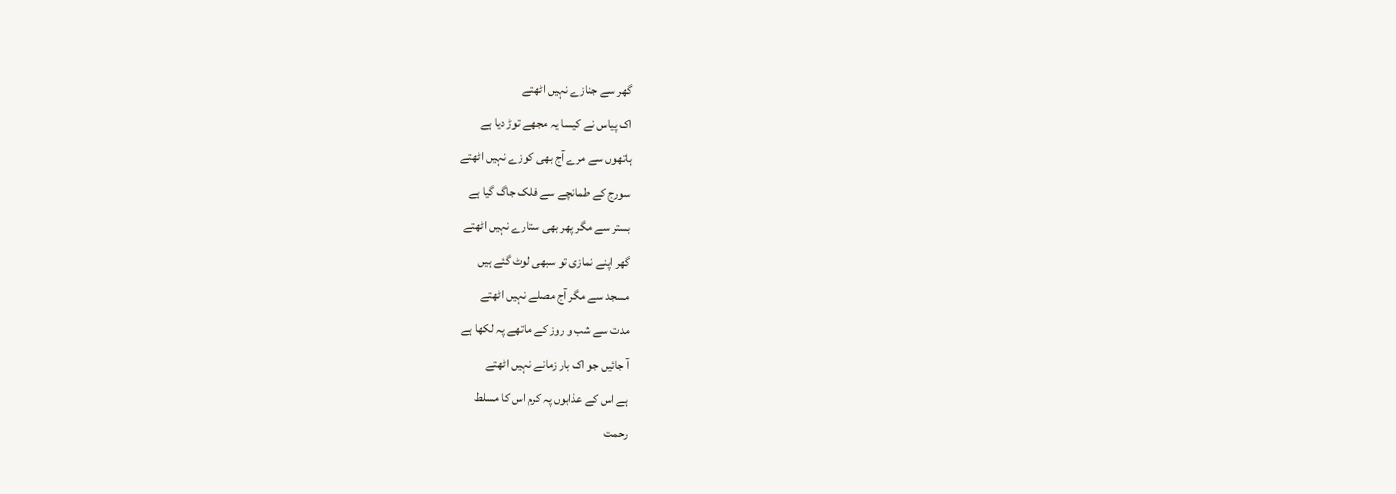گھر سے جنازے نہیں اٹھتے
اک پیاس نے کیسا یہ مجھے توڑ دیا ہے
ہاتھوں سے مرے آج بھی کوزے نہیں اٹھتے
سورج کے طمانچے سے فلک جاگ گیا ہے
بستر سے مگر پھر بھی ستارے نہیں اٹھتے
گھر اپنے نمازی تو سبھی لوٹ گئے ہیں
مسجد سے مگر آج مصلے نہیں اٹھتے
مدت سے شب و روز کے ماتھے پہ لکھا ہے
آ جائیں جو اک بار زمانے نہیں اٹھتے
ہے اس کے عذابوں پہ کرم اس کا مسلط
رحمت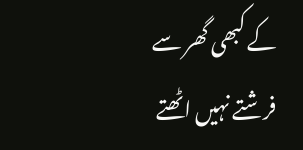کے کبھی گھر سے فرشتے نہیں اٹھتے